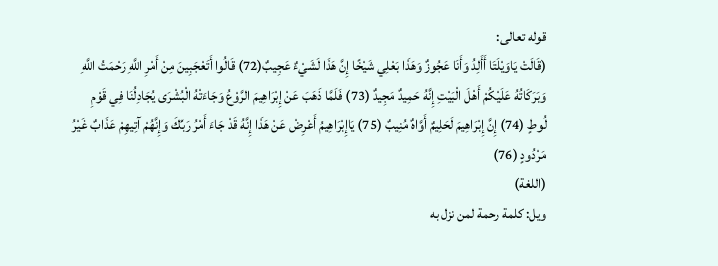قوله تعالى:
(قَالَتْ يَاوَيْلَتَا أَأَلِدُ وَأَنَا عَجُوزٌ وَهَذَا بَعْلِي شَيْخًا إِنَّ هَذَا لَشَيْءٌ عَجِيبٌ(72) قَالُوا أَتَعْجَبِينَ مِنْ أَمْرِ اللَّهِ رَحْمَتُ اللَّهِ وَبَرَكَاتُهُ عَلَيْكُمْ أَهْلَ الْبَيْتِ إِنَّهُ حَمِيدٌ مَجِيدٌ (73) فَلَمَّا ذَهَبَ عَنْ إِبْرَاهِيمَ الرَّوْعُ وَجَاءَتْهُ الْبُشْرَى يُجَادِلُنَا فِي قَوْمِ لُوطٍ (74) إِنَّ إِبْرَاهِيمَ لَحَلِيمٌ أَوَّاهٌ مُنِيبٌ (75) يَاإِبْرَاهِيمُ أَعْرِضْ عَنْ هَذَا إِنَّهُ قَدْ جَاءَ أَمْرُ رَبِّكَ وَإِنَّهُمْ آتِيهِمْ عَذَابٌ غَيْرُ مَرْدُودٍ (76)
(اللغة)
ويل: كلمة رحمة لمن نزل به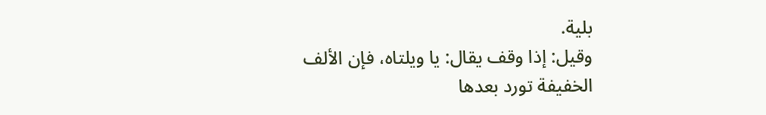بلية.
وقيل: إذا وقف يقال: يا ويلتاه، فإن الألف
الخفيفة تورد بعدها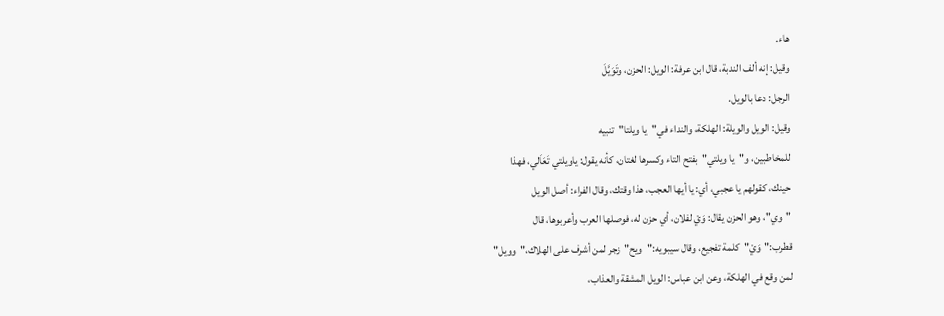هاء.
وقيل: إنه ألف الندبة، قال ابن عرفة: الويل: الحزن، وتَوَيَّلَ
الرجل: دعا بالويل.
وقيل: الويل والويلة: الهلكة، والنداء في"يا ويلتا"تنبيه
للمخاطبين، و"يا ويلتي"بفتح التاء وكسرها لغتان، كأنه يقول: ياويلتي تَعَاَلي، فهذا
حينك، كقولهم يا عجبي، أي: يا أيها العجب، هذا وقتك، وقال الفراء: أصل الويل
"وي"، وهو الحزن يقال: وَيْ لفلان، أي حزن له، فوصلها العرب وأعربوها، قال
قطرب:"وَيْ"كلمة تفجيع، وقال سيبويه:"ويح"زجر لمن أشرف على الهلاك،"وويل"
لمن وقع في الهلكة، وعن ابن عباس: الويل المشقة والعذاب،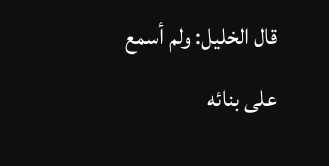قال الخليل: ولم أسمع
على بنائه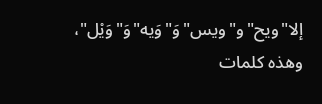إلا"ويح"و"ويس"وَ"وَيه"وَ"وَيْل"، وهذه كلمات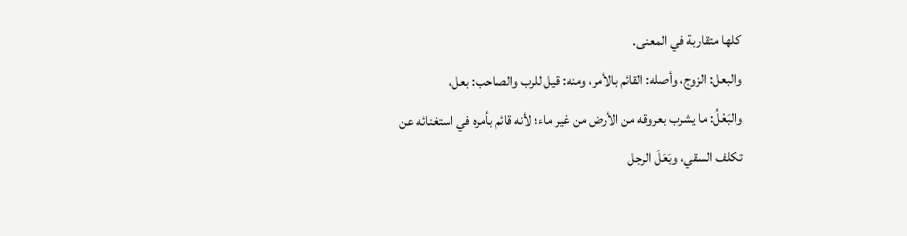كلها متقاربة في المعنى.
والبعل: الزوج، وأصله: القائم بالأمر، ومنه: قيل للرب والصاحب: بعل،
والبَعْلُ: ما يشرب بعروقه من الأرض من غير ماء؛ لأنه قائم بأمره في استغنائه عن
تكلف السقي، وبَعَلَ الرجل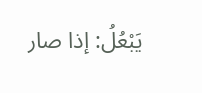يَبْعُلُ: إذا صار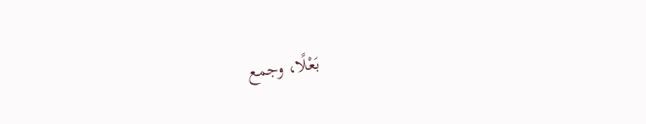بَعْلًا، وجمع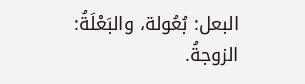البعل: بُعُولة، والبَعْلَةُ:
الزوجةُ.